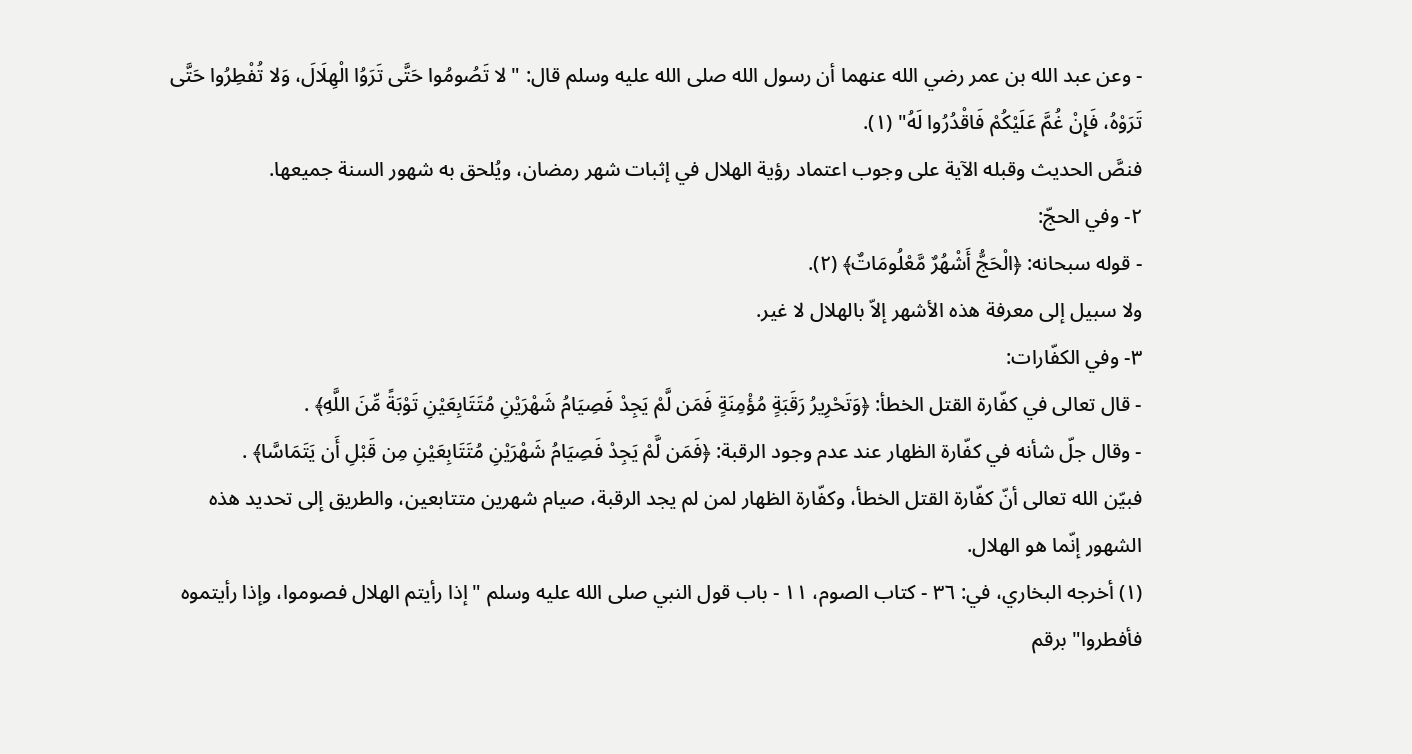- وعن عبد الله بن عمر رضي الله عنهما أن رسول الله صلى الله عليه وسلم قال: " لا تَصُومُوا حَتَّى تَرَوُا الْهِلَالَ، وَلا تُفْطِرُوا حَتَّى تَرَوْهُ، فَإِنْ غُمَّ عَلَيْكُمْ فَاقْدُرُوا لَهُ" (١).
فنصَّ الحدیث وقبله الآية على وجوب اعتماد رؤية الهلال في إثبات شهر رمضان، ويُلحق به شهور السنة جميعها.
٢- وفي الحجّ:
- قوله سبحانه: ﴿الْحَجُّ أَشْهُرٌ مَّعْلُومَاتٌ﴾ (٢).
ولا سبيل إلى معرفة هذه الأشهر إلاّ بالهلال لا غير.
٣- وفي الكفّارات:
- قال تعالى في كفّارة القتل الخطأ: ﴿وَتَحْرِيرُ رَقَبَةٍ مُؤْمِنَةٍ فَمَن لَّمْ يَجِدْ فَصِيَامُ شَهْرَيْنِ مُتَتَابِعَيْنِ تَوْبَةً مِّنَ اللَّهِ﴾ .
- وقال جلّ شأنه في كفّارة الظهار عند عدم وجود الرقبة: ﴿فَمَن لَّمْ يَجِدْ فَصِيَامُ شَهْرَيْنِ مُتَتَابِعَيْنِ مِن قَبْلِ أَن يَتَمَاسَّا﴾ .
فبيّن الله تعالى أنّ كفّارة القتل الخطأ، وكفّارة الظهار لمن لم يجد الرقبة، صيام شهرين متتابعين، والطريق إلى تحديد هذه الشهور إنّما هو الهلال.
(١) أخرجه البخاري، في: ٣٦ - كتاب الصوم، ١١ - باب قول النبي صلى الله عليه وسلم "إذا رأيتم الهلال فصوموا، وإذا رأيتموه فأفطروا" برقم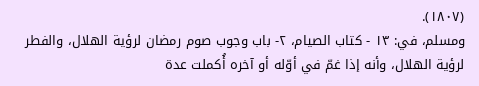(١٨٠٧).
ومسلم، في: ١٣ - كتاب الصيام، ٢- باب وجوب صوم رمضان لرؤية الهلال، والفطر لرؤية الهلال، وأنه إذا غمّ في أوّله أو آخره أُكملت عدة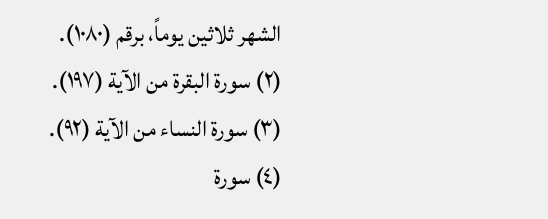الشهر ثلاثين يوماً، برقم (١٠٨٠).
(٢) سورة البقرة من الآية (١٩٧).
(٣) سورة النساء من الآية (٩٢).
(٤) سورة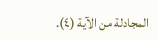المجادلة من الآية (٤).